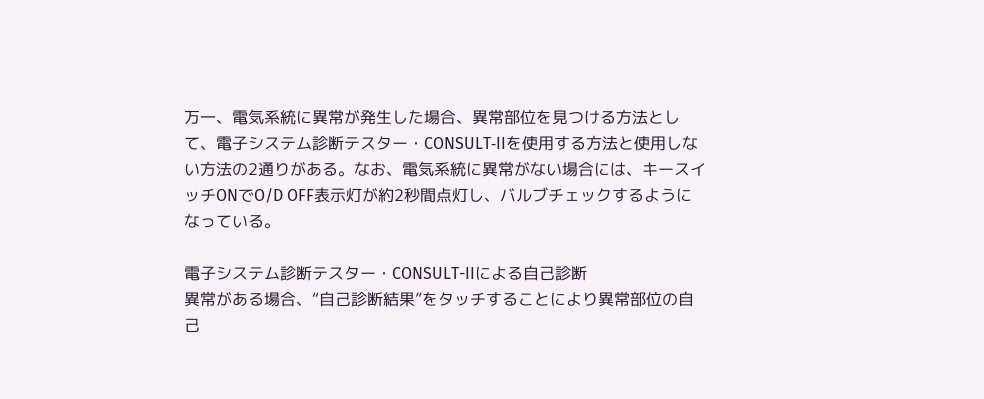万一、電気系統に異常が発生した場合、異常部位を見つける方法として、電子システム診断テスター・CONSULT‐IIを使用する方法と使用しない方法の2通りがある。なお、電気系統に異常がない場合には、キースイッチONでO/D OFF表示灯が約2秒間点灯し、バルブチェックするようになっている。

電子システム診断テスター・CONSULT-IIによる自己診断
異常がある場合、“自己診断結果”をタッチすることにより異常部位の自己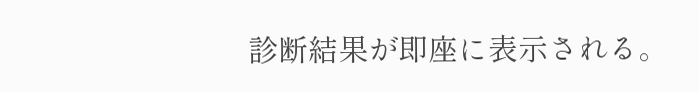診断結果が即座に表示される。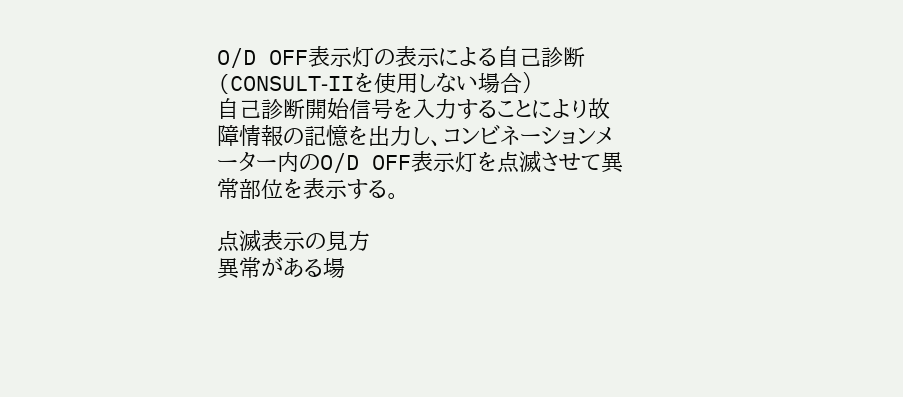O/D OFF表示灯の表示による自己診断(CONSULT‐IIを使用しない場合)
自己診断開始信号を入力することにより故障情報の記憶を出力し、コンビネーションメーター内のO/D OFF表示灯を点滅させて異常部位を表示する。

点滅表示の見方
異常がある場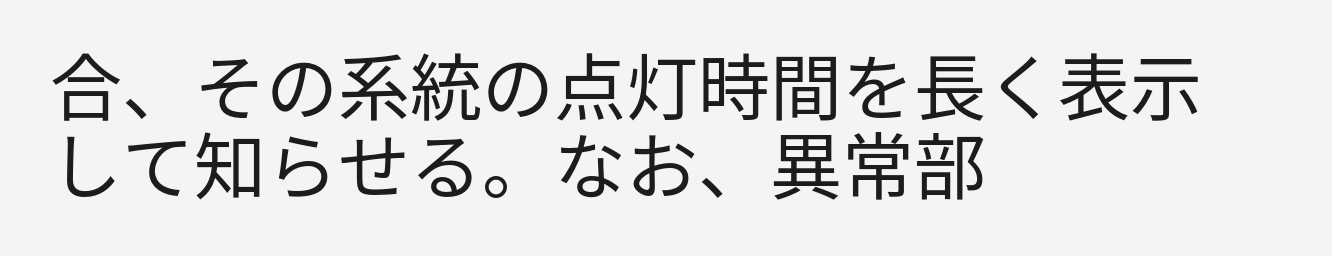合、その系統の点灯時間を長く表示して知らせる。なお、異常部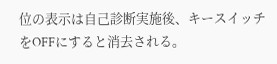位の表示は自己診断実施後、キースイッチをOFFにすると消去される。